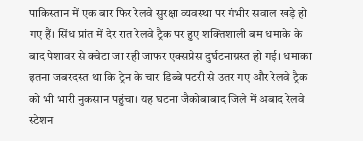पाकिस्तान में एक बार फिर रेलवे सुरक्षा व्यवस्था पर गंभीर सवाल खड़े हो गए हैं। सिंध प्रांत में देर रात रेलवे ट्रैक पर हुए शक्तिशाली बम धमाके के बाद पेशावर से क्वेटा जा रही जाफर एक्सप्रेस दुर्घटनाग्रस्त हो गई। धमाका इतना जबरदस्त था कि ट्रेन के चार डिब्बे पटरी से उतर गए और रेलवे ट्रैक को भी भारी नुकसान पहुंचा। यह घटना जैकोबाबाद जिले में अबाद रेलवे स्टेशन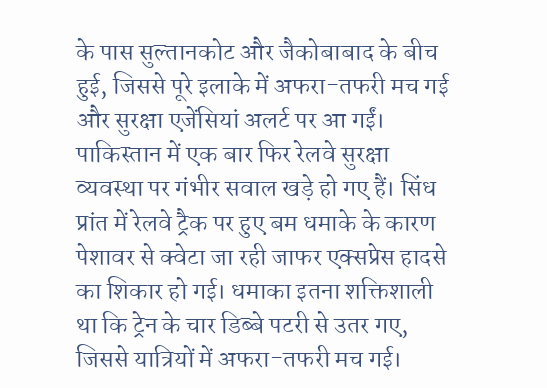के पास सुल्तानकोट और जैकोबाबाद के बीच हुई, जिससे पूरे इलाके में अफरा-तफरी मच गई और सुरक्षा एजेंसियां अलर्ट पर आ गईं।
पाकिस्तान में एक बार फिर रेलवे सुरक्षा व्यवस्था पर गंभीर सवाल खड़े हो गए हैं। सिंध प्रांत में रेलवे ट्रैक पर हुए बम धमाके के कारण पेशावर से क्वेटा जा रही जाफर एक्सप्रेस हादसे का शिकार हो गई। धमाका इतना शक्तिशाली था कि ट्रेन के चार डिब्बे पटरी से उतर गए, जिससे यात्रियों में अफरा-तफरी मच गई।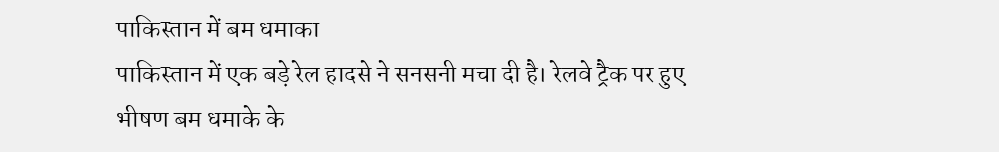पाकिस्तान में बम धमाका
पाकिस्तान में एक बड़े रेल हादसे ने सनसनी मचा दी है। रेलवे ट्रैक पर हुए भीषण बम धमाके के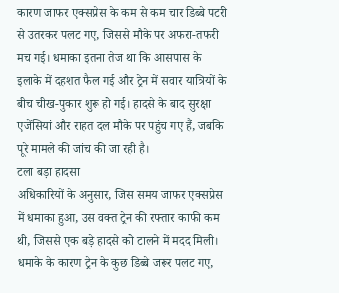कारण जाफर एक्सप्रेस के कम से कम चार डिब्बे पटरी से उतरकर पलट गए, जिससे मौके पर अफरा-तफरी मच गई। धमाका इतना तेज था कि आसपास के इलाके में दहशत फैल गई और ट्रेन में सवार यात्रियों के बीच चीख-पुकार शुरू हो गई। हादसे के बाद सुरक्षा एजेंसियां और राहत दल मौके पर पहुंच गए हैं, जबकि पूरे मामले की जांच की जा रही है।
टला बड़ा हादसा
अधिकारियों के अनुसार, जिस समय जाफर एक्सप्रेस में धमाका हुआ, उस वक्त ट्रेन की रफ्तार काफी कम थी, जिससे एक बड़े हादसे को टालने में मदद मिली। धमाके के कारण ट्रेन के कुछ डिब्बे जरूर पलट गए,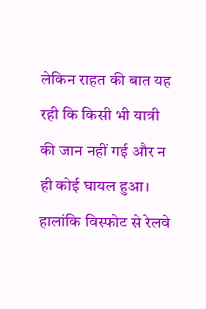लेकिन राहत की बात यह रही कि किसी भी यात्री की जान नहीं गई और न ही कोई घायल हुआ। हालांकि विस्फोट से रेलवे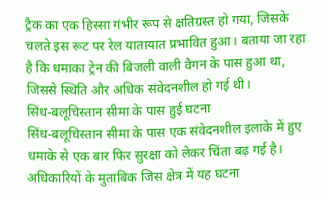ट्रैक का एक हिस्सा गंभीर रूप से क्षतिग्रस्त हो गया, जिसके चलते इस रूट पर रेल यातायात प्रभावित हुआ। बताया जा रहा है कि धमाका ट्रेन की बिजली वाली वैगन के पास हुआ था, जिससे स्थिति और अधिक संवेदनशील हो गई थी।
सिंध-बलूचिस्तान सीमा के पास हुई घटना
सिंध-बलूचिस्तान सीमा के पास एक संवेदनशील इलाके में हुए धमाके से एक बार फिर सुरक्षा को लेकर चिंता बढ़ गई है। अधिकारियों के मुताबिक जिस क्षेत्र में यह घटना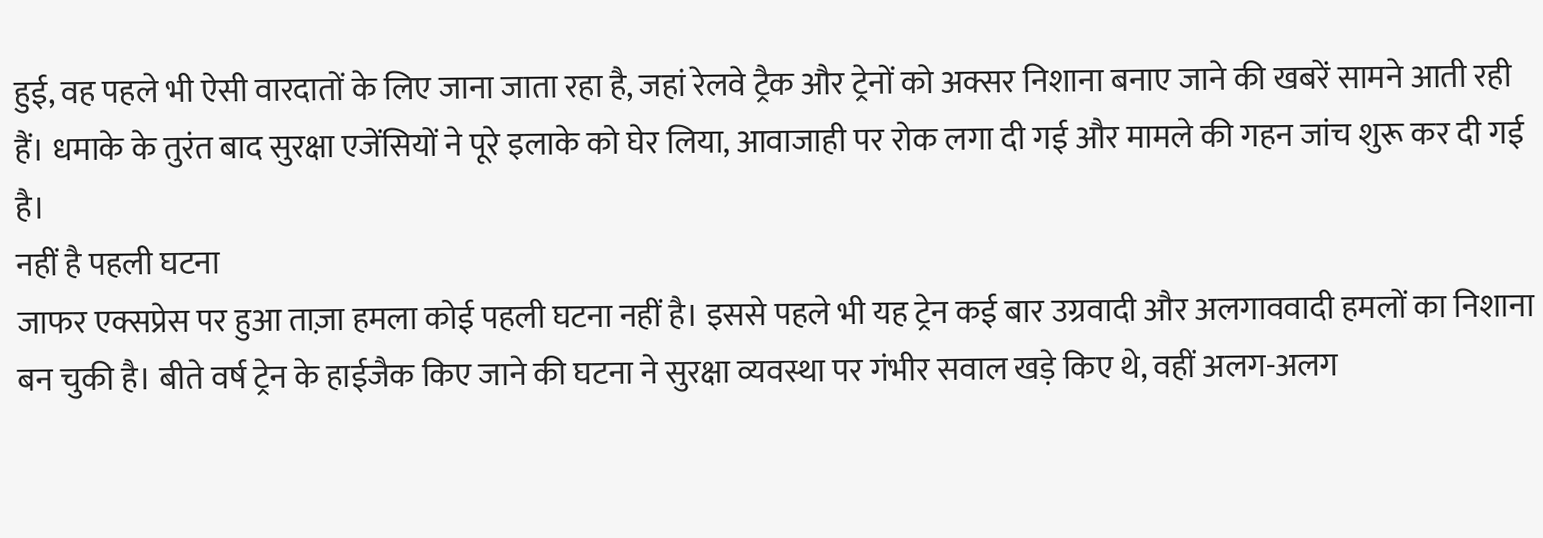हुई, वह पहले भी ऐसी वारदातों के लिए जाना जाता रहा है, जहां रेलवे ट्रैक और ट्रेनों को अक्सर निशाना बनाए जाने की खबरें सामने आती रही हैं। धमाके के तुरंत बाद सुरक्षा एजेंसियों ने पूरे इलाके को घेर लिया, आवाजाही पर रोक लगा दी गई और मामले की गहन जांच शुरू कर दी गई है।
नहीं है पहली घटना
जाफर एक्सप्रेस पर हुआ ताज़ा हमला कोई पहली घटना नहीं है। इससे पहले भी यह ट्रेन कई बार उग्रवादी और अलगाववादी हमलों का निशाना बन चुकी है। बीते वर्ष ट्रेन के हाईजैक किए जाने की घटना ने सुरक्षा व्यवस्था पर गंभीर सवाल खड़े किए थे, वहीं अलग-अलग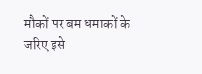मौकों पर बम धमाकों के जरिए इसे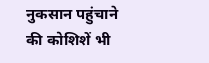नुकसान पहुंचाने की कोशिशें भी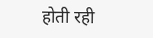होती रही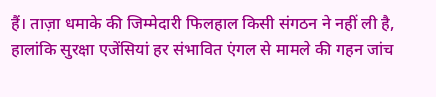हैं। ताज़ा धमाके की जिम्मेदारी फिलहाल किसी संगठन ने नहीं ली है, हालांकि सुरक्षा एजेंसियां हर संभावित एंगल से मामले की गहन जांच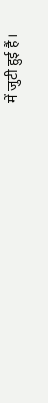में जुटी हुई हैं।